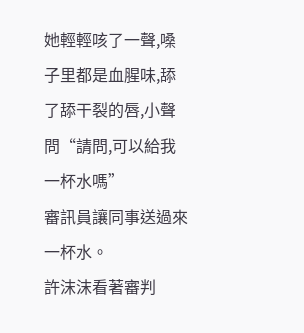她輕輕咳了一聲,嗓子里都是血腥味,舔了舔干裂的唇,小聲問“請問,可以給我一杯水嗎”
審訊員讓同事送過來一杯水。
許沫沫看著審判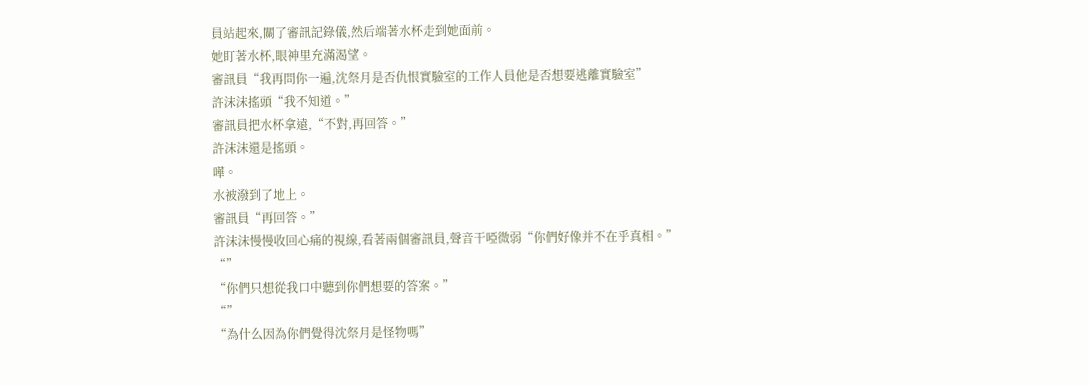員站起來,關了審訊記錄儀,然后端著水杯走到她面前。
她盯著水杯,眼神里充滿渴望。
審訊員“我再問你一遍,沈祭月是否仇恨實驗室的工作人員他是否想要逃離實驗室”
許沫沫搖頭“我不知道。”
審訊員把水杯拿遠,“不對,再回答。”
許沫沫還是搖頭。
嘩。
水被潑到了地上。
審訊員“再回答。”
許沫沫慢慢收回心痛的視線,看著兩個審訊員,聲音干啞微弱“你們好像并不在乎真相。”
“”
“你們只想從我口中聽到你們想要的答案。”
“”
“為什么因為你們覺得沈祭月是怪物嗎”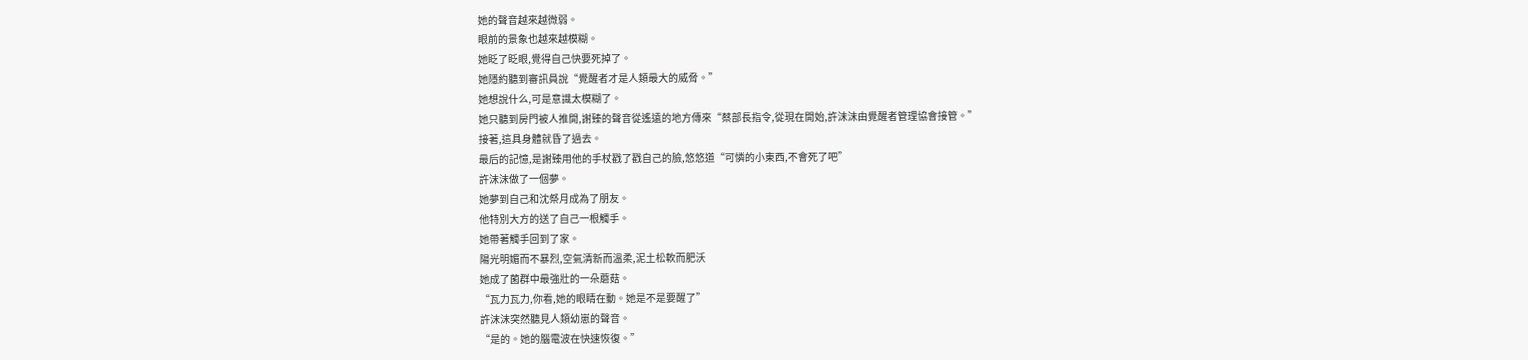她的聲音越來越微弱。
眼前的景象也越來越模糊。
她眨了眨眼,覺得自己快要死掉了。
她隱約聽到審訊員說“覺醒者才是人類最大的威脅。”
她想說什么,可是意識太模糊了。
她只聽到房門被人推開,謝臻的聲音從遙遠的地方傳來“蔡部長指令,從現在開始,許沫沫由覺醒者管理協會接管。”
接著,這具身體就昏了過去。
最后的記憶,是謝臻用他的手杖戳了戳自己的臉,悠悠道“可憐的小東西,不會死了吧”
許沫沫做了一個夢。
她夢到自己和沈祭月成為了朋友。
他特別大方的送了自己一根觸手。
她帶著觸手回到了家。
陽光明媚而不暴烈,空氣清新而溫柔,泥土松軟而肥沃
她成了菌群中最強壯的一朵蘑菇。
“瓦力瓦力,你看,她的眼睛在動。她是不是要醒了”
許沫沫突然聽見人類幼崽的聲音。
“是的。她的腦電波在快速恢復。”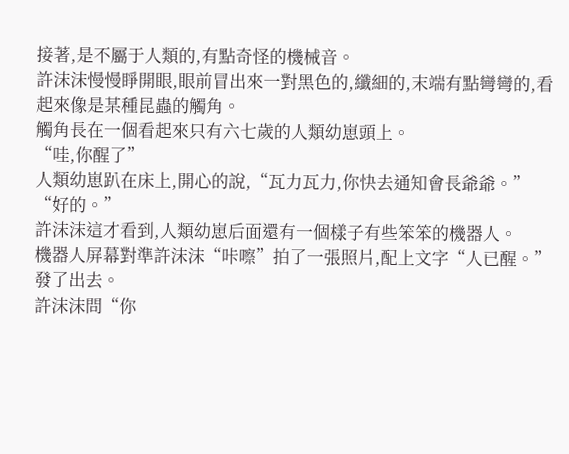接著,是不屬于人類的,有點奇怪的機械音。
許沫沫慢慢睜開眼,眼前冒出來一對黑色的,纖細的,末端有點彎彎的,看起來像是某種昆蟲的觸角。
觸角長在一個看起來只有六七歲的人類幼崽頭上。
“哇,你醒了”
人類幼崽趴在床上,開心的說,“瓦力瓦力,你快去通知會長爺爺。”
“好的。”
許沫沫這才看到,人類幼崽后面還有一個樣子有些笨笨的機器人。
機器人屏幕對準許沫沫“咔嚓”拍了一張照片,配上文字“人已醒。”發了出去。
許沫沫問“你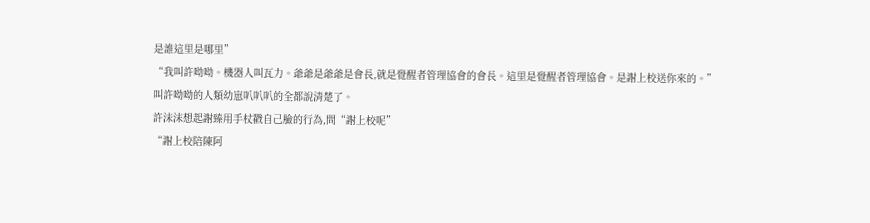是誰這里是哪里”
“我叫許呦呦。機器人叫瓦力。爺爺是爺爺是會長,就是覺醒者管理協會的會長。這里是覺醒者管理協會。是謝上校送你來的。”
叫許呦呦的人類幼崽叭叭叭的全都說清楚了。
許沫沫想起謝臻用手杖戳自己臉的行為,問“謝上校呢”
“謝上校陪陳阿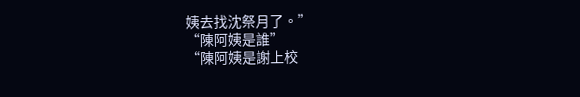姨去找沈祭月了。”
“陳阿姨是誰”
“陳阿姨是謝上校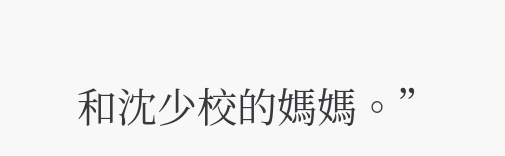和沈少校的媽媽。”